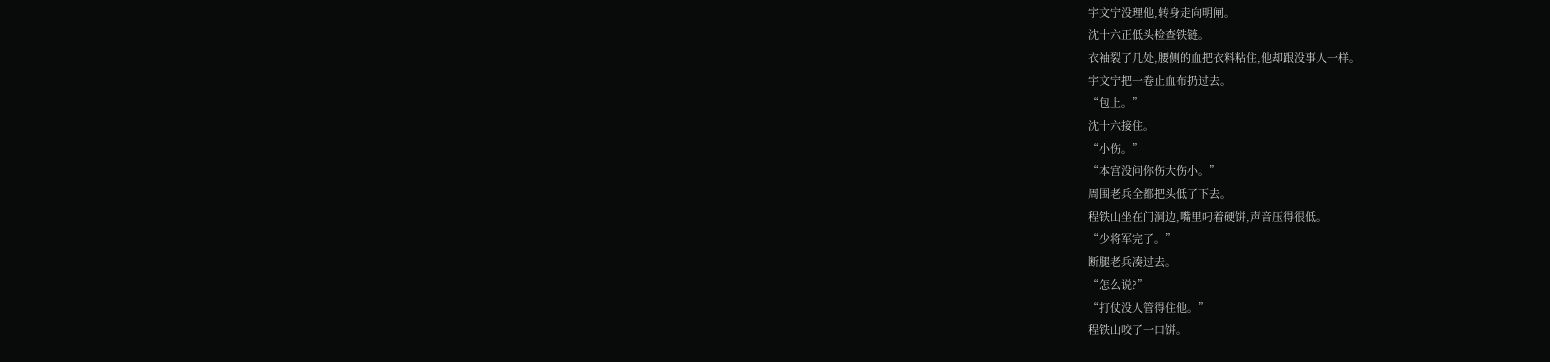宇文宁没理他,转身走向明闸。
沈十六正低头检查铁链。
衣袖裂了几处,腰侧的血把衣料粘住,他却跟没事人一样。
宇文宁把一卷止血布扔过去。
“包上。”
沈十六接住。
“小伤。”
“本宫没问你伤大伤小。”
周围老兵全都把头低了下去。
程铁山坐在门洞边,嘴里叼着硬饼,声音压得很低。
“少将军完了。”
断腿老兵凑过去。
“怎么说?”
“打仗没人管得住他。”
程铁山咬了一口饼。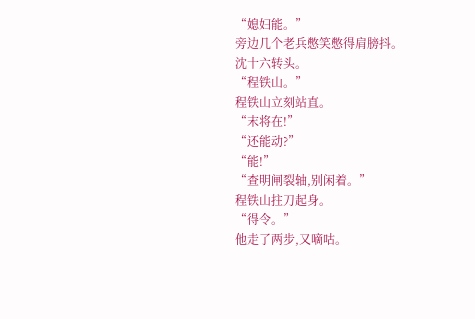“媳妇能。”
旁边几个老兵憋笑憋得肩膀抖。
沈十六转头。
“程铁山。”
程铁山立刻站直。
“末将在!”
“还能动?”
“能!”
“查明闸裂轴,别闲着。”
程铁山拄刀起身。
“得令。”
他走了两步,又嘀咕。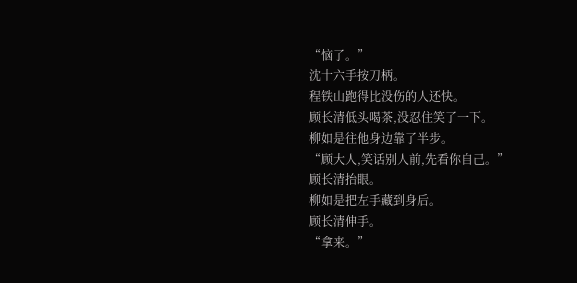“恼了。”
沈十六手按刀柄。
程铁山跑得比没伤的人还快。
顾长清低头喝茶,没忍住笑了一下。
柳如是往他身边靠了半步。
“顾大人,笑话别人前,先看你自己。”
顾长清抬眼。
柳如是把左手藏到身后。
顾长清伸手。
“拿来。”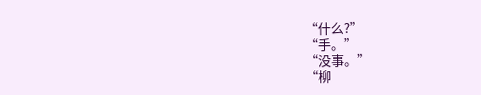“什么?”
“手。”
“没事。”
“柳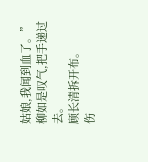姑娘,我闻到血了。”
柳如是叹气,把手递过去。
顾长清拆开布。
伤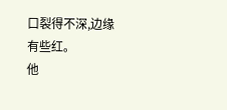口裂得不深,边缘有些红。
他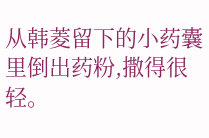从韩菱留下的小药囊里倒出药粉,撒得很轻。